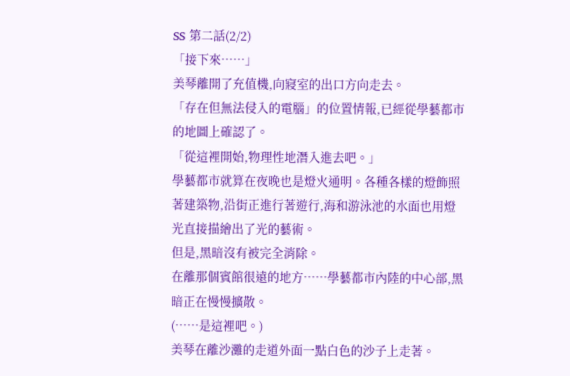SS 第二話(2/2)
「接下來……」
美琴離開了充值機,向寢室的出口方向走去。
「存在但無法侵入的電腦」的位置情報,已經從學藝都市的地圖上確認了。
「從這裡開始,物理性地潛入進去吧。」
學藝都市就算在夜晚也是燈火通明。各種各樣的燈飾照著建築物,沿街正進行著遊行,海和游泳池的水面也用燈光直接描繪出了光的藝術。
但是,黑暗沒有被完全消除。
在離那個賓館很遠的地方……學藝都市內陸的中心部,黑暗正在慢慢擴散。
(……是這裡吧。)
美琴在離沙灘的走道外面一點白色的沙子上走著。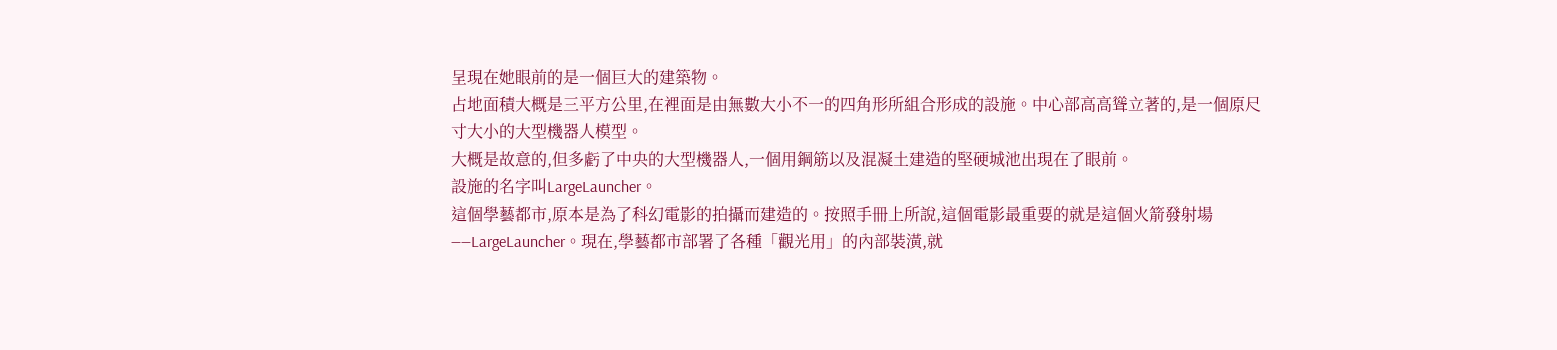呈現在她眼前的是一個巨大的建築物。
占地面積大概是三平方公里,在裡面是由無數大小不一的四角形所組合形成的設施。中心部高高聳立著的,是一個原尺寸大小的大型機器人模型。
大概是故意的,但多虧了中央的大型機器人,一個用鋼筋以及混凝土建造的堅硬城池出現在了眼前。
設施的名字叫LargeLauncher。
這個學藝都市,原本是為了科幻電影的拍攝而建造的。按照手冊上所說,這個電影最重要的就是這個火箭發射場——LargeLauncher。現在,學藝都市部署了各種「觀光用」的內部裝潢,就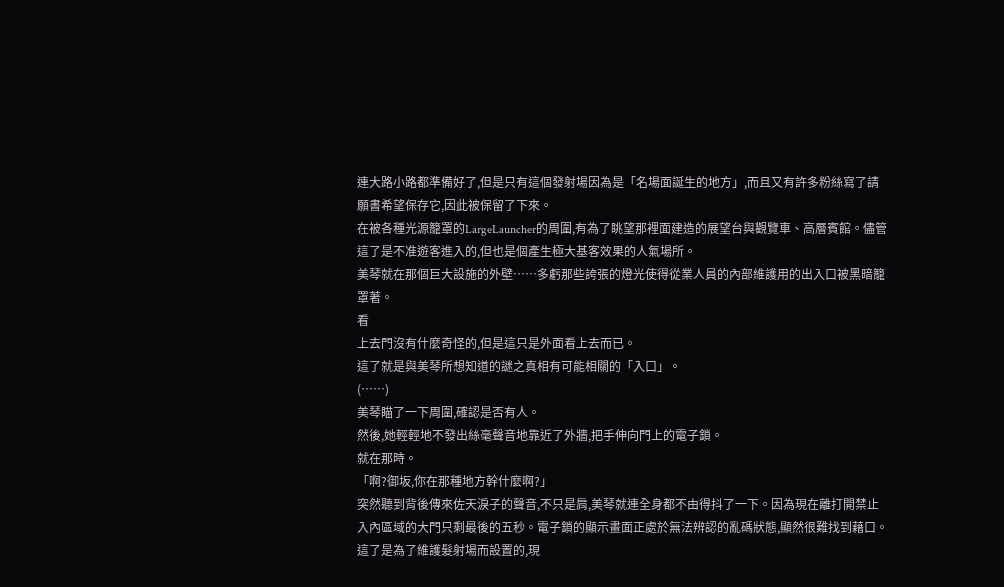連大路小路都準備好了,但是只有這個發射場因為是「名場面誕生的地方」,而且又有許多粉絲寫了請願書希望保存它,因此被保留了下來。
在被各種光源籠罩的LargeLauncher的周圍,有為了眺望那裡面建造的展望台與觀覽車、高層賓館。儘管這了是不准遊客進入的,但也是個產生極大基客效果的人氣場所。
美琴就在那個巨大設施的外壁……多虧那些誇張的燈光使得從業人員的內部維護用的出入口被黑暗籠罩著。
看
上去門沒有什麼奇怪的,但是這只是外面看上去而已。
這了就是與美琴所想知道的謎之真相有可能相關的「入口」。
(……)
美琴瞄了一下周圍,確認是否有人。
然後,她輕輕地不發出絲毫聲音地靠近了外牆,把手伸向門上的電子鎖。
就在那時。
「啊?御坂,你在那種地方幹什麼啊?」
突然聽到背後傳來佐天淚子的聲音,不只是肩,美琴就連全身都不由得抖了一下。因為現在離打開禁止入內區域的大門只剩最後的五秒。電子鎖的顯示畫面正處於無法辨認的亂碼狀態,顯然很難找到藉口。
這了是為了維護髮射場而設置的,現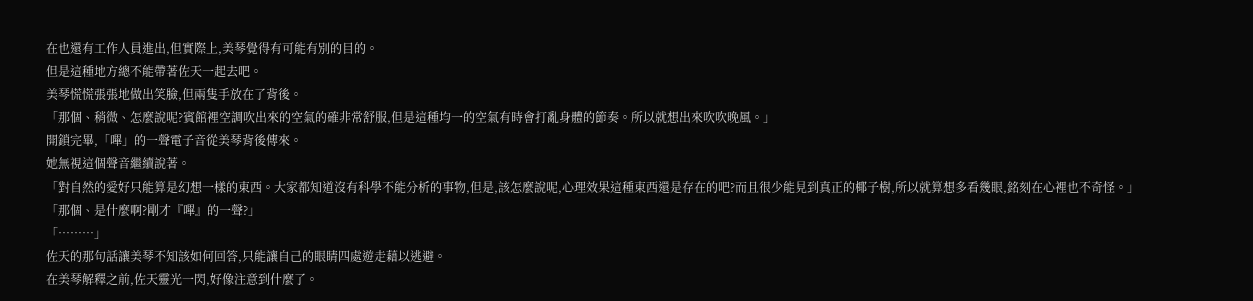在也還有工作人員進出,但實際上,美琴覺得有可能有別的目的。
但是這種地方總不能帶著佐天一起去吧。
美琴慌慌張張地做出笑臉,但兩隻手放在了背後。
「那個、稍微、怎麼說呢?賓館裡空調吹出來的空氣的確非常舒服,但是這種均一的空氣有時會打亂身體的節奏。所以就想出來吹吹晚風。」
開鎖完畢,「嗶」的一聲電子音從美琴背後傳來。
她無視這個聲音繼續說著。
「對自然的愛好只能算是幻想一樣的東西。大家都知道沒有科學不能分析的事物,但是,該怎麼說呢,心理效果這種東西還是存在的吧?而且很少能見到真正的椰子樹,所以就算想多看幾眼,銘刻在心裡也不奇怪。」
「那個、是什麼啊?剛才『嗶』的一聲?」
「………」
佐天的那句話讓美琴不知該如何回答,只能讓自己的眼睛四處遊走藉以逃避。
在美琴解釋之前,佐天靈光一閃,好像注意到什麼了。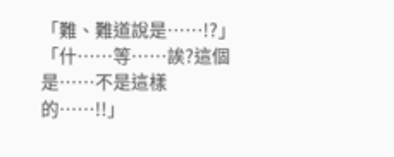「難、難道說是……!?」
「什……等……誒?這個是……不是這樣的……!!」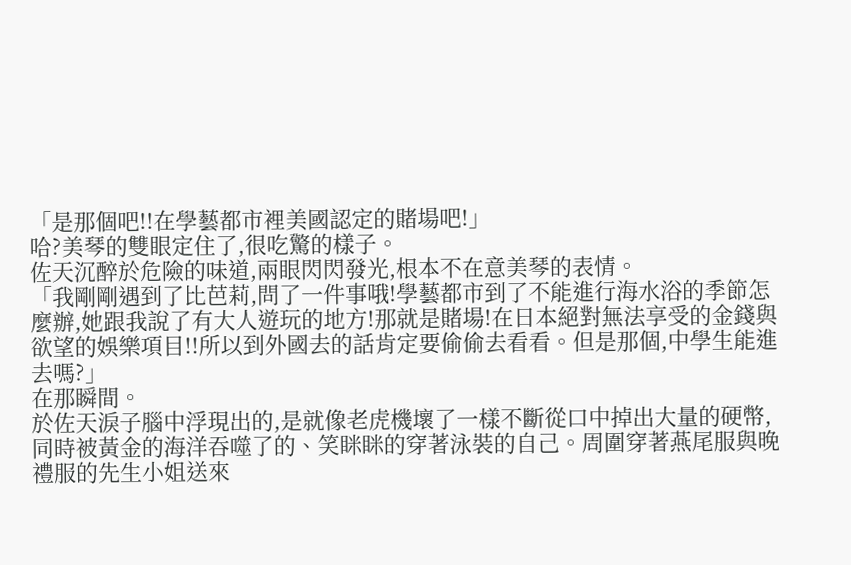「是那個吧!!在學藝都市裡美國認定的賭場吧!」
哈?美琴的雙眼定住了,很吃驚的樣子。
佐天沉醉於危險的味道,兩眼閃閃發光,根本不在意美琴的表情。
「我剛剛遇到了比芭莉,問了一件事哦!學藝都市到了不能進行海水浴的季節怎麼辦,她跟我說了有大人遊玩的地方!那就是賭場!在日本絕對無法享受的金錢與欲望的娛樂項目!!所以到外國去的話肯定要偷偷去看看。但是那個,中學生能進去嗎?」
在那瞬間。
於佐天淚子腦中浮現出的,是就像老虎機壞了一樣不斷從口中掉出大量的硬幣,同時被黃金的海洋吞噬了的、笑眯眯的穿著泳裝的自己。周圍穿著燕尾服與晚禮服的先生小姐送來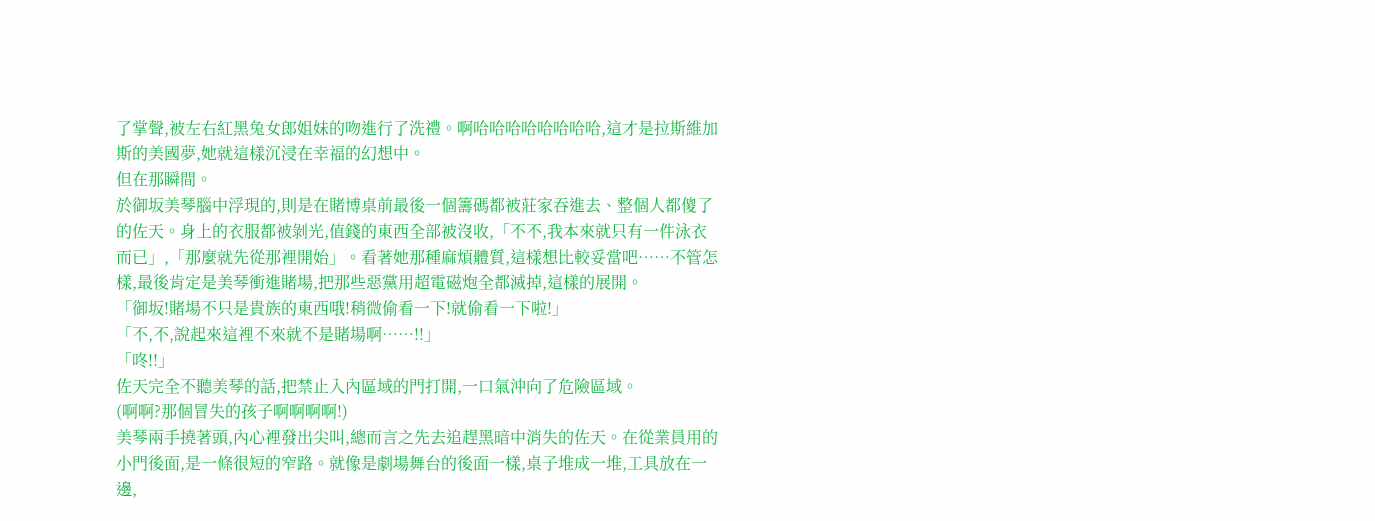了掌聲,被左右紅黑兔女郎姐妹的吻進行了洗禮。啊哈哈哈哈哈哈哈哈,這才是拉斯維加斯的美國夢,她就這樣沉浸在幸福的幻想中。
但在那瞬間。
於御坂美琴腦中浮現的,則是在賭博桌前最後一個籌碼都被莊家吞進去、整個人都傻了的佐天。身上的衣服都被剝光,值錢的東西全部被沒收,「不不,我本來就只有一件泳衣而已」,「那麼就先從那裡開始」。看著她那種麻煩體質,這樣想比較妥當吧……不管怎樣,最後肯定是美琴衝進賭場,把那些惡黨用超電磁炮全都滅掉,這樣的展開。
「御坂!賭場不只是貴族的東西哦!稍微偷看一下!就偷看一下啦!」
「不,不,說起來這裡不來就不是賭場啊……!!」
「咚!!」
佐天完全不聽美琴的話,把禁止入內區域的門打開,一口氣沖向了危險區域。
(啊啊?那個冒失的孩子啊啊啊啊!)
美琴兩手撓著頭,內心裡發出尖叫,總而言之先去追趕黑暗中消失的佐天。在從業員用的小門後面,是一條很短的窄路。就像是劇場舞台的後面一樣,桌子堆成一堆,工具放在一邊,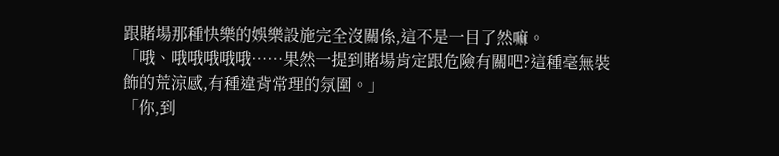跟賭場那種快樂的娛樂設施完全沒關係,這不是一目了然嘛。
「哦、哦哦哦哦哦……果然一提到賭場肯定跟危險有關吧?這種毫無裝飾的荒涼感,有種違背常理的氛圍。」
「你,到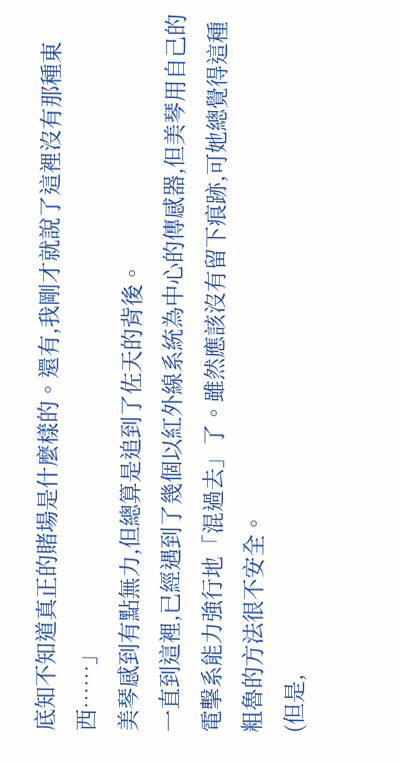底知不知道真正的賭場是什麼樣的。還有,我剛才就說了這裡沒有那種東西……」
美琴感到有點無力,但總算是追到了佐天的背後。
一直到這裡,已經遇到了幾個以紅外線系統為中心的傳感器,但美琴用自己的電擊系能力強行地「混過去」了。雖然應該沒有留下痕跡,可她總覺得這種粗魯的方法很不安全。
(但是,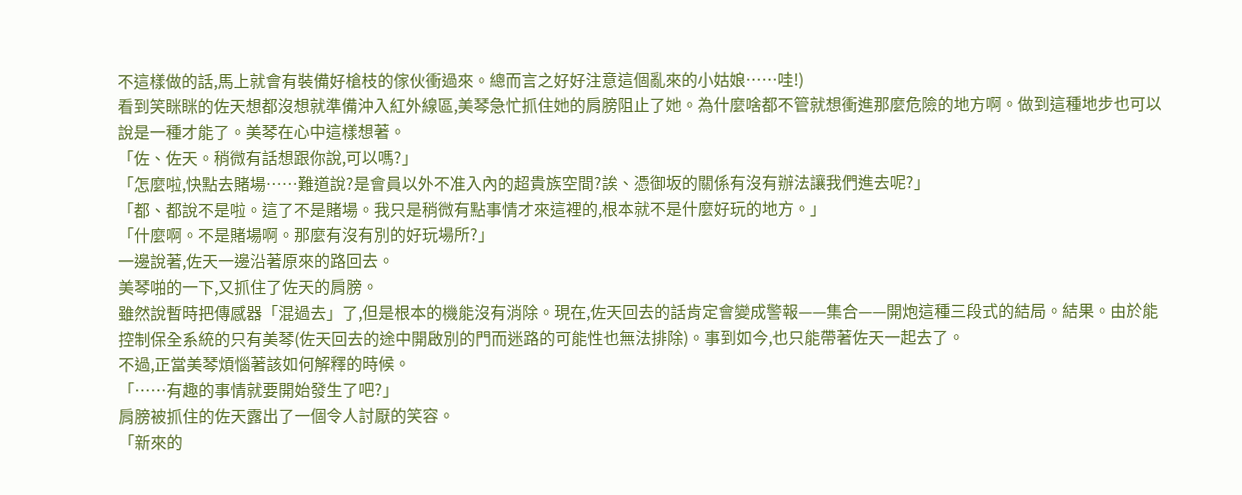不這樣做的話,馬上就會有裝備好槍枝的傢伙衝過來。總而言之好好注意這個亂來的小姑娘……哇!)
看到笑眯眯的佐天想都沒想就準備沖入紅外線區,美琴急忙抓住她的肩膀阻止了她。為什麼啥都不管就想衝進那麼危險的地方啊。做到這種地步也可以說是一種才能了。美琴在心中這樣想著。
「佐、佐天。稍微有話想跟你說,可以嗎?」
「怎麼啦,快點去賭場……難道說?是會員以外不准入內的超貴族空間?誒、憑御坂的關係有沒有辦法讓我們進去呢?」
「都、都說不是啦。這了不是賭場。我只是稍微有點事情才來這裡的,根本就不是什麼好玩的地方。」
「什麼啊。不是賭場啊。那麼有沒有別的好玩場所?」
一邊說著,佐天一邊沿著原來的路回去。
美琴啪的一下,又抓住了佐天的肩膀。
雖然說暫時把傳感器「混過去」了,但是根本的機能沒有消除。現在,佐天回去的話肯定會變成警報——集合——開炮這種三段式的結局。結果。由於能控制保全系統的只有美琴(佐天回去的途中開啟別的門而迷路的可能性也無法排除)。事到如今,也只能帶著佐天一起去了。
不過,正當美琴煩惱著該如何解釋的時候。
「……有趣的事情就要開始發生了吧?」
肩膀被抓住的佐天露出了一個令人討厭的笑容。
「新來的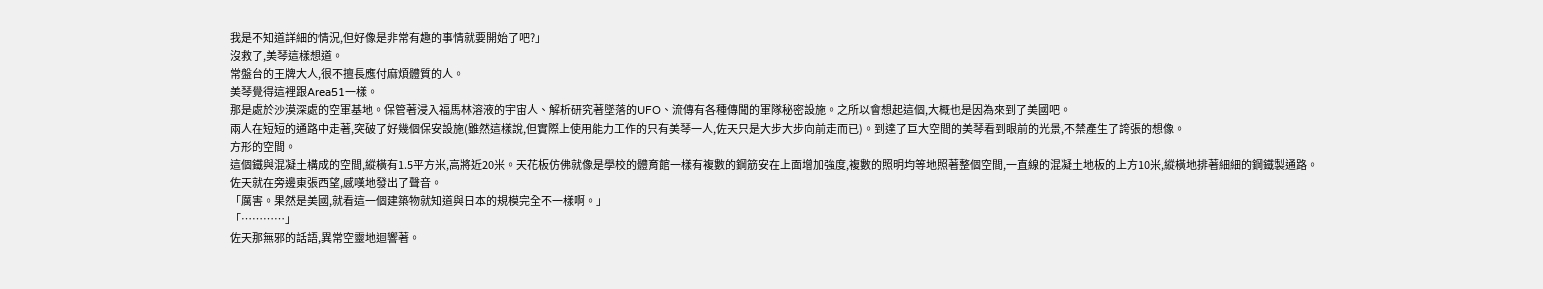我是不知道詳細的情況,但好像是非常有趣的事情就要開始了吧?」
沒救了,美琴這樣想道。
常盤台的王牌大人,很不擅長應付麻煩體質的人。
美琴覺得這裡跟Area51一樣。
那是處於沙漠深處的空軍基地。保管著浸入福馬林溶液的宇宙人、解析研究著墜落的UFO、流傳有各種傳聞的軍隊秘密設施。之所以會想起這個,大概也是因為來到了美國吧。
兩人在短短的通路中走著,突破了好幾個保安設施(雖然這樣說,但實際上使用能力工作的只有美琴一人,佐天只是大步大步向前走而已)。到達了巨大空間的美琴看到眼前的光景,不禁產生了誇張的想像。
方形的空間。
這個鐵與混凝土構成的空間,縱橫有1.5平方米,高將近20米。天花板仿佛就像是學校的體育館一樣有複數的鋼筋安在上面增加強度,複數的照明均等地照著整個空間,一直線的混凝土地板的上方10米,縱橫地排著細細的鋼鐵製通路。
佐天就在旁邊東張西望,感嘆地發出了聲音。
「厲害。果然是美國,就看這一個建築物就知道與日本的規模完全不一樣啊。」
「…………」
佐天那無邪的話語,異常空靈地迴響著。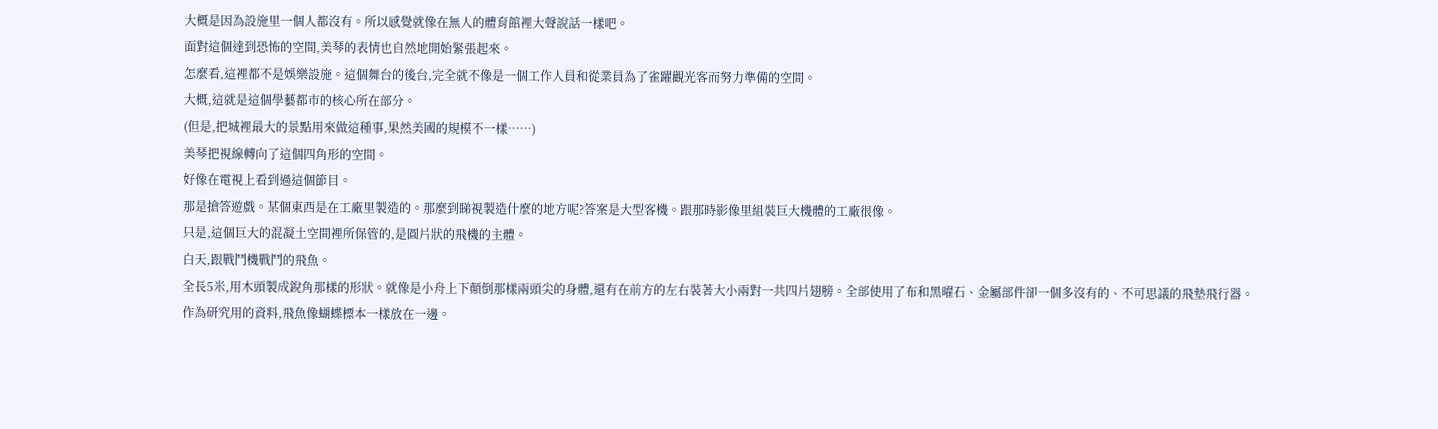大概是因為設施里一個人都沒有。所以感覺就像在無人的體育館裡大聲說話一樣吧。
面對這個達到恐怖的空間,美琴的表情也自然地開始緊張起來。
怎麼看,這裡都不是娛樂設施。這個舞台的後台,完全就不像是一個工作人員和從業員為了雀躍觀光客而努力準備的空間。
大概,這就是這個學藝都市的核心所在部分。
(但是,把城裡最大的景點用來做這種事,果然美國的規模不一樣……)
美琴把視線轉向了這個四角形的空間。
好像在電視上看到過這個節目。
那是搶答遊戲。某個東西是在工廠里製造的。那麼到睇視製造什麼的地方呢?答案是大型客機。跟那時影像里組裝巨大機體的工廠很像。
只是,這個巨大的混凝土空間裡所保管的,是圓片狀的飛機的主體。
白天,跟戰鬥機戰鬥的飛魚。
全長5米,用木頭製成銳角那樣的形狀。就像是小舟上下顛倒那樣兩頭尖的身體,還有在前方的左右裝著大小兩對一共四片翅膀。全部使用了布和黑曜石、金屬部件卻一個多沒有的、不可思議的飛墊飛行器。
作為研究用的資料,飛魚像蝴蝶標本一樣放在一邊。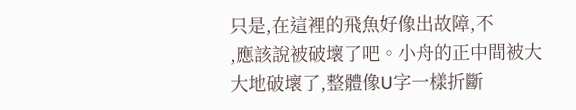只是,在這裡的飛魚好像出故障,不
,應該說被破壞了吧。小舟的正中間被大大地破壞了,整體像U字一樣折斷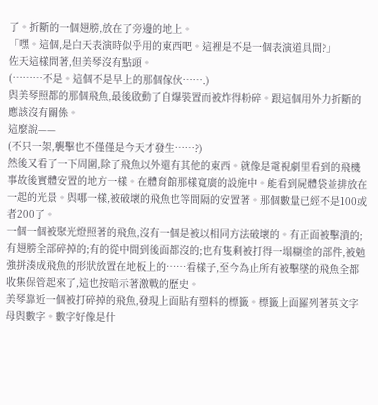了。折斷的一個翅膀,放在了旁邊的地上。
「嘿。這個,是白天表演時似乎用的東西吧。這裡是不是一個表演道具間?」
佐天這樣問著,但美琴沒有點頭。
(………不是。這個不是早上的那個傢伙…….)
與美琴照都的那個飛魚,最後啟動了自爆裝置而被炸得粉碎。跟這個用外力折斷的應該沒有關係。
這麼說——
(不只一架,襲擊也不僅僅是今天才發生……?)
然後又看了一下周圍,除了飛魚以外還有其他的東西。就像是電視劇里看到的飛機事故後實體安置的地方一樣。在體育館那樣寬廣的設施中。能看到屍體袋並排放在一起的光景。與哪一樣,被破壞的飛魚也等間隔的安置著。那個數量已經不是100或者200了。
一個一個被聚光燈照著的飛魚,沒有一個是被以相同方法破壞的。有正面被擊潰的;有翅膀全部碎掉的;有的從中間到後面都沒的;也有隻剩被打得一塌糊塗的部件,被勉強拼湊成飛魚的形狀放置在地板上的……看樣子,至今為止所有被擊墜的飛魚全都收集保管起來了,這也按暗示著激戰的歷史。
美琴靠近一個被打碎掉的飛魚,發現上面貼有塑料的標籤。標籤上面羅列著英文字母與數字。數字好像是什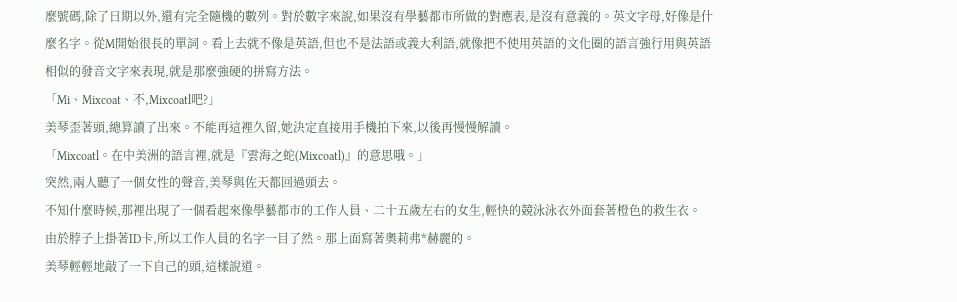麼號碼,除了日期以外,還有完全隨機的數列。對於數字來說,如果沒有學藝都市所做的對應表,是沒有意義的。英文字母,好像是什麼名字。從M開始很長的單詞。看上去就不像是英語,但也不是法語或義大利語,就像把不使用英語的文化圈的語言強行用與英語相似的發音文字來表現,就是那麼強硬的拼寫方法。
「Mi、Mixcoat、不,Mixcoatl吧?」
美琴歪著頭,總算讀了出來。不能再這裡久留,她決定直接用手機拍下來,以後再慢慢解讀。
「Mixcoatl。在中美洲的語言裡,就是『雲海之蛇(Mixcoatl)』的意思哦。」
突然,兩人聽了一個女性的聲音,美琴與佐天都回過頭去。
不知什麼時候,那裡出現了一個看起來像學藝都市的工作人員、二十五歲左右的女生,輕快的競泳泳衣外面套著橙色的救生衣。
由於脖子上掛著ID卡,所以工作人員的名字一目了然。那上面寫著奧莉弗*赫麗的。
美琴輕輕地敲了一下自己的頭,這樣說道。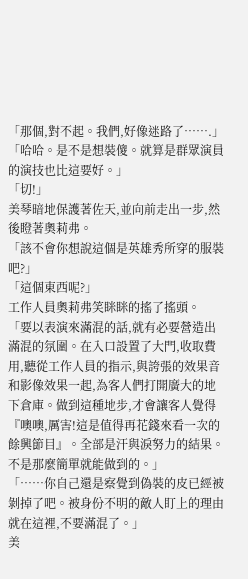「那個,對不起。我們,好像迷路了…….」
「哈哈。是不是想裝傻。就算是群眾演員的演技也比這要好。」
「切!」
美琴暗地保護著佐天,並向前走出一步,然後瞪著奧莉弗。
「該不會你想說這個是英雄秀所穿的服裝吧?」
「這個東西呢?」
工作人員奧莉弗笑眯眯的搖了搖頭。
「要以表演來滿混的話,就有必要營造出滿混的氛圍。在入口設置了大門,收取費用,聽從工作人員的指示,與誇張的效果音和影像效果一起,為客人們打開廣大的地下倉庫。做到這種地步,才會讓客人覺得『噢噢,厲害!這是值得再花錢來看一次的餘興節目』。全部是汗與淚努力的結果。不是那麼簡單就能做到的。」
「……你自己還是察覺到偽裝的皮已經被剝掉了吧。被身份不明的敵人盯上的理由就在這裡,不要滿混了。」
美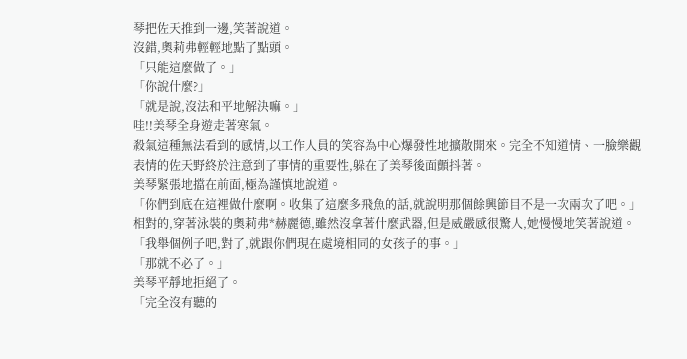琴把佐天推到一邊,笑著說道。
沒錯,奧莉弗輕輕地點了點頭。
「只能這麼做了。」
「你說什麼?」
「就是說,沒法和平地解決嘛。」
哇!!美琴全身遊走著寒氣。
殺氣這種無法看到的感情,以工作人員的笑容為中心爆發性地擴散開來。完全不知道情、一臉樂觀表情的佐天野終於注意到了事情的重要性,躲在了美琴後面顫抖著。
美琴緊張地擋在前面,極為謹慎地說道。
「你們到底在這裡做什麼啊。收集了這麼多飛魚的話,就說明那個餘興節目不是一次兩次了吧。」
相對的,穿著泳裝的奧莉弗*赫麗德,雖然沒拿著什麼武器,但是威嚴感很驚人,她慢慢地笑著說道。
「我舉個例子吧,對了,就跟你們現在處境相同的女孩子的事。」
「那就不必了。」
美琴平靜地拒絕了。
「完全沒有聽的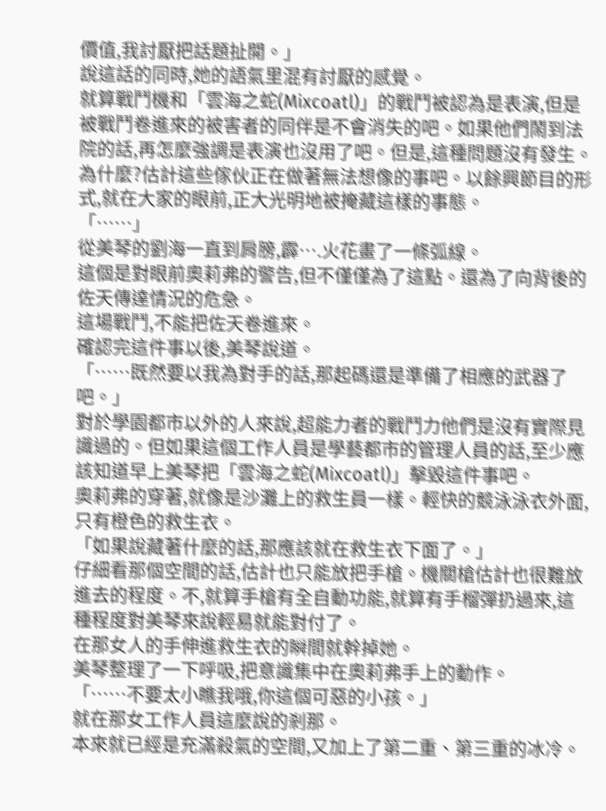價值,我討厭把話題扯開。」
說這話的同時,她的語氣里混有討厭的感覺。
就算戰鬥機和「雲海之蛇(Mixcoatl)」的戰鬥被認為是表演,但是被戰鬥卷進來的被害者的同伴是不會消失的吧。如果他們鬧到法院的話,再怎麼強調是表演也沒用了吧。但是,這種問題沒有發生。為什麼?估計這些傢伙正在做著無法想像的事吧。以餘興節目的形式,就在大家的眼前,正大光明地被掩藏這樣的事態。
「……」
從美琴的劉海一直到肩膀,霹….火花畫了一條弧線。
這個是對眼前奧莉弗的警告,但不僅僅為了這點。還為了向背後的佐天傳達情況的危急。
這場戰鬥,不能把佐天卷進來。
確認完這件事以後,美琴說道。
「……既然要以我為對手的話,那起碼還是準備了相應的武器了吧。」
對於學園都市以外的人來說,超能力者的戰鬥力他們是沒有實際見識過的。但如果這個工作人員是學藝都市的管理人員的話,至少應該知道早上美琴把「雲海之蛇(Mixcoatl)」擊毀這件事吧。
奧莉弗的穿著,就像是沙灘上的救生員一樣。輕快的競泳泳衣外面,只有橙色的救生衣。
「如果說藏著什麼的話,那應該就在救生衣下面了。」
仔細看那個空間的話,估計也只能放把手槍。機關槍估計也很難放進去的程度。不,就算手槍有全自動功能,就算有手榴彈扔過來,這種程度對美琴來說輕易就能對付了。
在那女人的手伸進救生衣的瞬間就幹掉她。
美琴整理了一下呼吸,把意識集中在奧莉弗手上的動作。
「……不要太小瞧我哦,你這個可惡的小孩。」
就在那女工作人員這麼說的剎那。
本來就已經是充滿殺氣的空間,又加上了第二重、第三重的冰冷。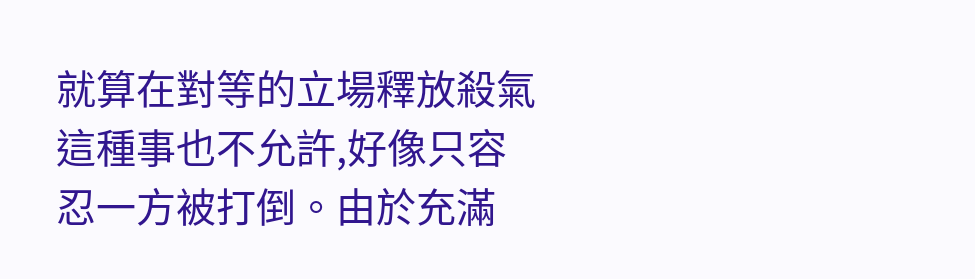就算在對等的立場釋放殺氣這種事也不允許,好像只容忍一方被打倒。由於充滿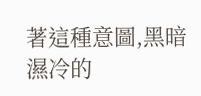著這種意圖,黑暗濕冷的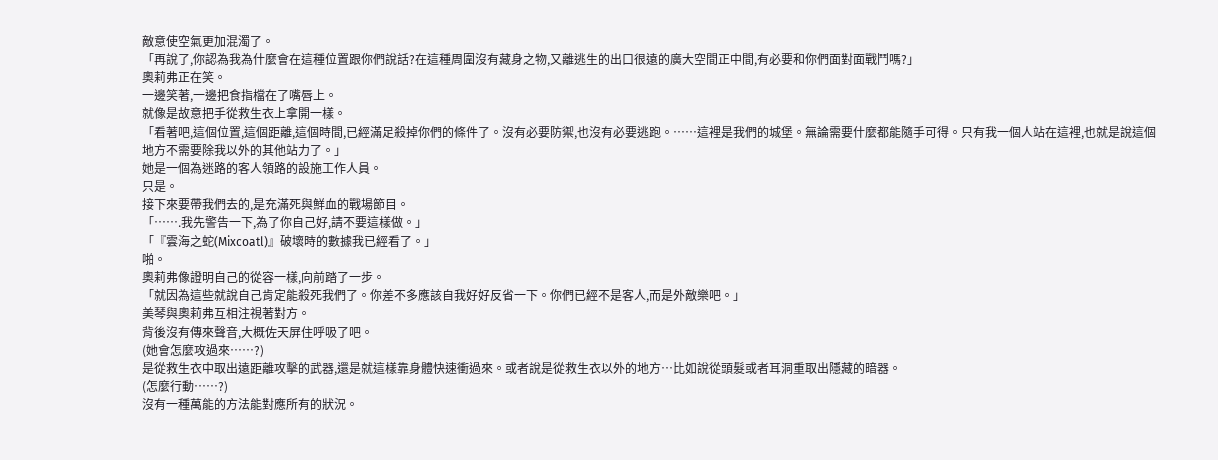敵意使空氣更加混濁了。
「再說了,你認為我為什麼會在這種位置跟你們說話?在這種周圍沒有藏身之物,又離逃生的出口很遠的廣大空間正中間,有必要和你們面對面戰鬥嗎?」
奧莉弗正在笑。
一邊笑著,一邊把食指檔在了嘴唇上。
就像是故意把手從救生衣上拿開一樣。
「看著吧,這個位置,這個距離,這個時間,已經滿足殺掉你們的條件了。沒有必要防禦,也沒有必要逃跑。……這裡是我們的城堡。無論需要什麼都能隨手可得。只有我一個人站在這裡,也就是說這個地方不需要除我以外的其他站力了。」
她是一個為迷路的客人領路的設施工作人員。
只是。
接下來要帶我們去的,是充滿死與鮮血的戰場節目。
「…….我先警告一下,為了你自己好,請不要這樣做。」
「『雲海之蛇(Mixcoatl)』破壞時的數據我已經看了。」
啪。
奧莉弗像證明自己的從容一樣,向前踏了一步。
「就因為這些就說自己肯定能殺死我們了。你差不多應該自我好好反省一下。你們已經不是客人,而是外敵樂吧。」
美琴與奧莉弗互相注視著對方。
背後沒有傳來聲音,大概佐天屏住呼吸了吧。
(她會怎麼攻過來……?)
是從救生衣中取出遠距離攻擊的武器,還是就這樣靠身體快速衝過來。或者說是從救生衣以外的地方…比如說從頭髮或者耳洞重取出隱藏的暗器。
(怎麼行動……?)
沒有一種萬能的方法能對應所有的狀況。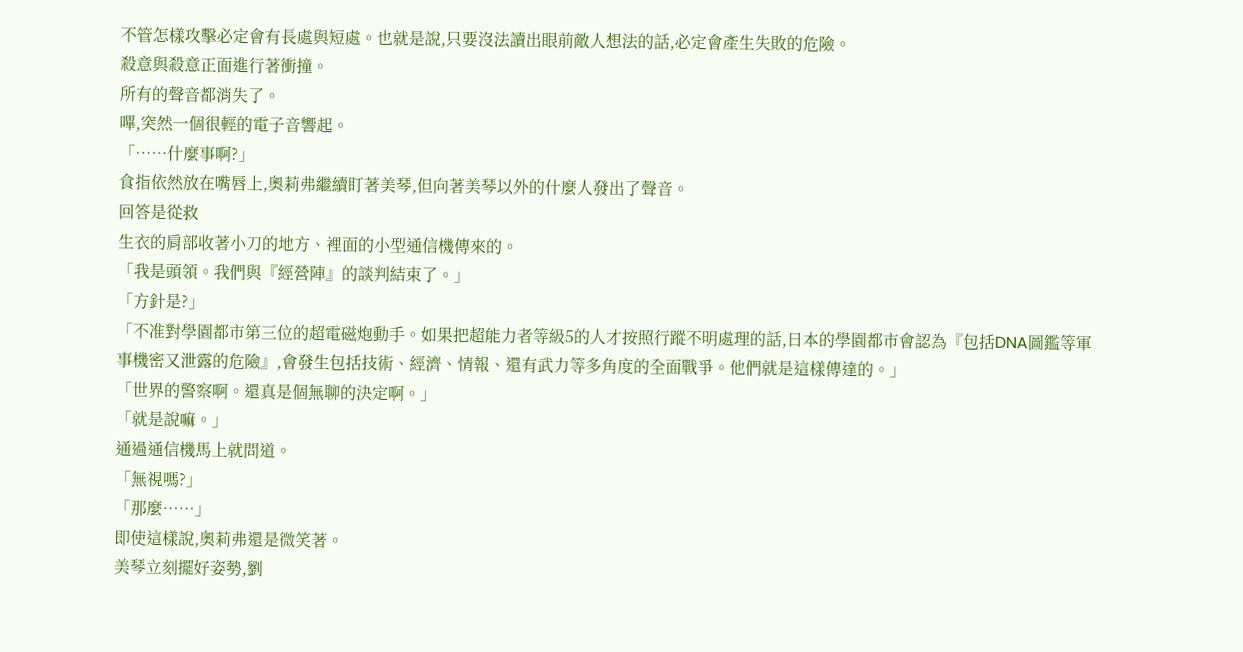不管怎樣攻擊必定會有長處與短處。也就是說,只要沒法讀出眼前敵人想法的話,必定會產生失敗的危險。
殺意與殺意正面進行著衝撞。
所有的聲音都消失了。
嗶,突然一個很輕的電子音響起。
「……什麼事啊?」
食指依然放在嘴唇上,奧莉弗繼續盯著美琴,但向著美琴以外的什麼人發出了聲音。
回答是從救
生衣的肩部收著小刀的地方、裡面的小型通信機傳來的。
「我是頭領。我們與『經營陣』的談判結束了。」
「方針是?」
「不准對學園都市第三位的超電磁炮動手。如果把超能力者等級5的人才按照行蹤不明處理的話,日本的學園都市會認為『包括DNA圖鑑等軍事機密又泄露的危險』,會發生包括技術、經濟、情報、還有武力等多角度的全面戰爭。他們就是這樣傳達的。」
「世界的警察啊。還真是個無聊的決定啊。」
「就是說嘛。」
通過通信機馬上就問道。
「無視嗎?」
「那麼……」
即使這樣說,奧莉弗還是微笑著。
美琴立刻擺好姿勢,劉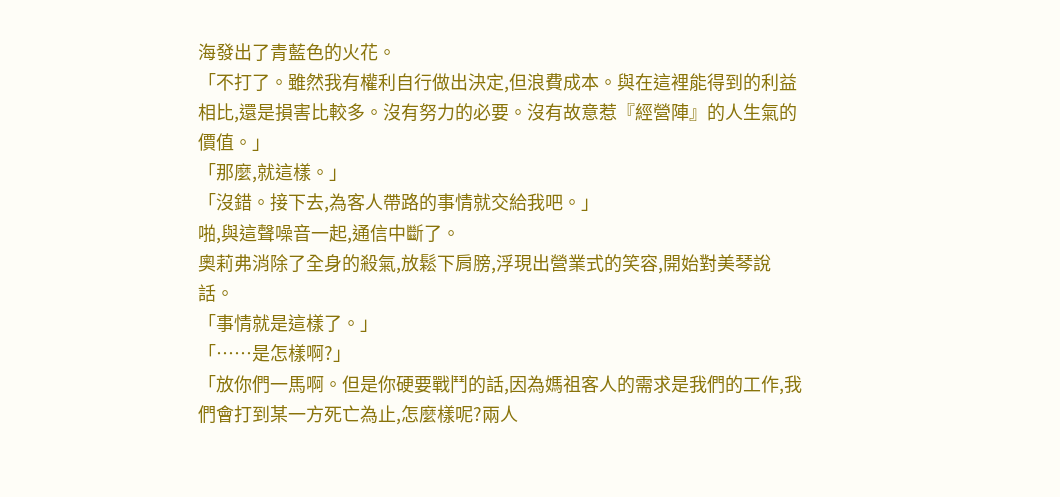海發出了青藍色的火花。
「不打了。雖然我有權利自行做出決定,但浪費成本。與在這裡能得到的利益相比,還是損害比較多。沒有努力的必要。沒有故意惹『經營陣』的人生氣的價值。」
「那麼,就這樣。」
「沒錯。接下去,為客人帶路的事情就交給我吧。」
啪,與這聲噪音一起,通信中斷了。
奧莉弗消除了全身的殺氣,放鬆下肩膀,浮現出營業式的笑容,開始對美琴說話。
「事情就是這樣了。」
「……是怎樣啊?」
「放你們一馬啊。但是你硬要戰鬥的話,因為媽祖客人的需求是我們的工作,我們會打到某一方死亡為止,怎麼樣呢?兩人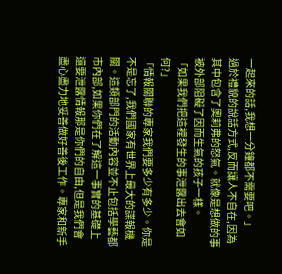一起來的話,我想一分鐘都不需要吧。」
過於禮貌的說話方式,反而讓人不自在,因為其中包含了奧莉弗的怒氣。就像是想做的事被外部阻礙了因而生氣的孩子一樣。
「如果我們把這裡發生的事泄露出去會如何?」
「情報關聯的專家我們要多少有多少。你是不是忘了,我們國家有世界上最大的諜報機關。這類部門的活動內容並不止包括學藝都市內部,如果你們在了解這一事實的基礎上還要泄露情報那是你們的自由,但是我們會盡心盡力地妥善做好善後工作。專家和新手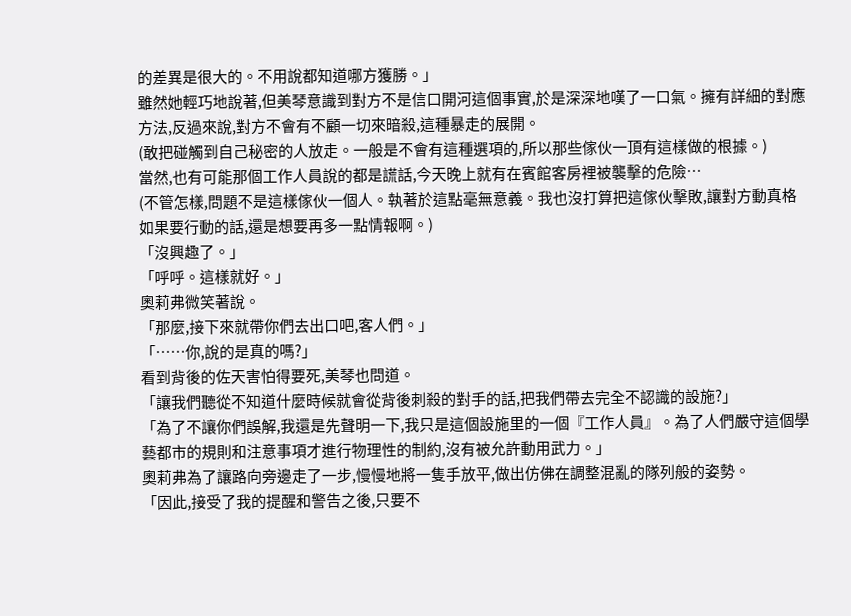的差異是很大的。不用說都知道哪方獲勝。」
雖然她輕巧地說著,但美琴意識到對方不是信口開河這個事實,於是深深地嘆了一口氣。擁有詳細的對應方法,反過來說,對方不會有不顧一切來暗殺,這種暴走的展開。
(敢把碰觸到自己秘密的人放走。一般是不會有這種選項的,所以那些傢伙一頂有這樣做的根據。)
當然,也有可能那個工作人員說的都是謊話,今天晚上就有在賓館客房裡被襲擊的危險…
(不管怎樣,問題不是這樣傢伙一個人。執著於這點毫無意義。我也沒打算把這傢伙擊敗,讓對方動真格如果要行動的話,還是想要再多一點情報啊。)
「沒興趣了。」
「呼呼。這樣就好。」
奧莉弗微笑著說。
「那麼,接下來就帶你們去出口吧,客人們。」
「……你,說的是真的嗎?」
看到背後的佐天害怕得要死,美琴也問道。
「讓我們聽從不知道什麼時候就會從背後刺殺的對手的話,把我們帶去完全不認識的設施?」
「為了不讓你們誤解,我還是先聲明一下,我只是這個設施里的一個『工作人員』。為了人們嚴守這個學藝都市的規則和注意事項才進行物理性的制約,沒有被允許動用武力。」
奧莉弗為了讓路向旁邊走了一步,慢慢地將一隻手放平,做出仿佛在調整混亂的隊列般的姿勢。
「因此,接受了我的提醒和警告之後,只要不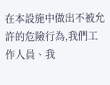在本設施中做出不被允許的危險行為,我們工作人員、我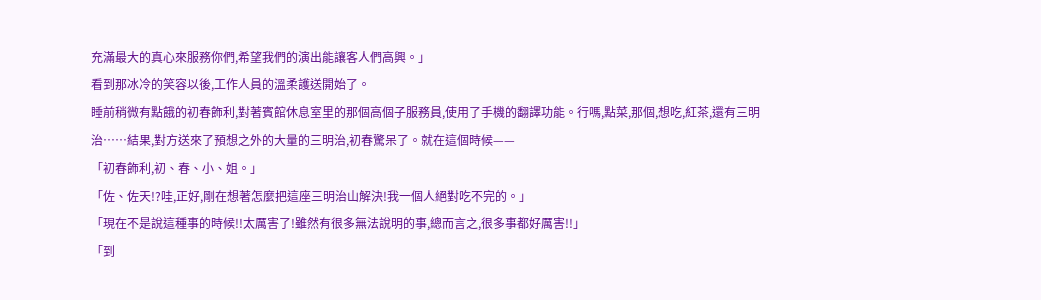充滿最大的真心來服務你們,希望我們的演出能讓客人們高興。」
看到那冰冷的笑容以後,工作人員的溫柔護送開始了。
睡前稍微有點餓的初春飾利,對著賓館休息室里的那個高個子服務員,使用了手機的翻譯功能。行嗎,點菜,那個,想吃,紅茶,還有三明治……結果,對方送來了預想之外的大量的三明治,初春驚呆了。就在這個時候——
「初春飾利,初、春、小、姐。」
「佐、佐天!?哇,正好,剛在想著怎麼把這座三明治山解決!我一個人絕對吃不完的。」
「現在不是說這種事的時候!!太厲害了!雖然有很多無法說明的事,總而言之,很多事都好厲害!!」
「到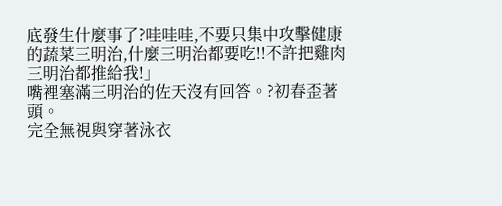底發生什麼事了?哇哇哇,不要只集中攻擊健康的蔬菜三明治,什麼三明治都要吃!!不許把雞肉三明治都推給我!」
嘴裡塞滿三明治的佐天沒有回答。?初春歪著頭。
完全無視與穿著泳衣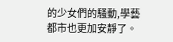的少女們的騷動,學藝都市也更加安靜了。